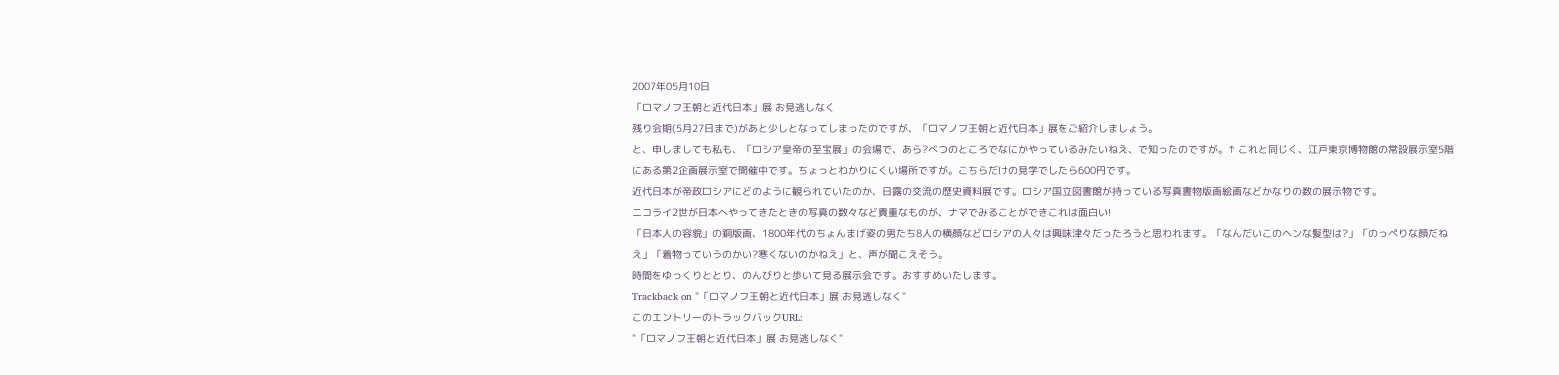2007年05月10日
「ロマノフ王朝と近代日本」展 お見逃しなく
残り会期(5月27日まで)があと少しとなってしまったのですが、「ロマノフ王朝と近代日本」展をご紹介しましょう。
と、申しましても私も、「ロシア皇帝の至宝展」の会場で、あら?べつのところでなにかやっているみたいねえ、で知ったのですが。↑ これと同じく、江戸東京博物館の常設展示室5階にある第2企画展示室で開催中です。ちょっとわかりにくい場所ですが。こちらだけの見学でしたら600円です。
近代日本が帝政ロシアにどのように観られていたのか、日露の交流の歴史資料展です。ロシア国立図書館が持っている写真書物版画絵画などかなりの数の展示物です。
ニコライ2世が日本へやってきたときの写真の数々など貴重なものが、ナマでみることができこれは面白い!
「日本人の容貌」の銅版画、1800年代のちょんまげ姿の男たち8人の横顔などロシアの人々は興味津々だったろうと思われます。「なんだいこのヘンな髪型は?」「のっぺりな顔だねえ」「着物っていうのかい?寒くないのかねえ」と、声が聞こえそう。
時間をゆっくりととり、のんびりと歩いて見る展示会です。おすすめいたします。
Trackback on "「ロマノフ王朝と近代日本」展 お見逃しなく"
このエントリーのトラックバックURL:
"「ロマノフ王朝と近代日本」展 お見逃しなく"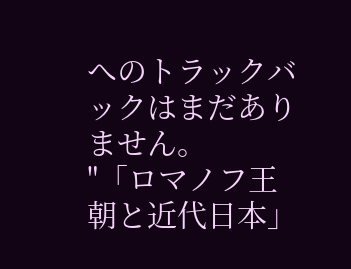へのトラックバックはまだありません。
"「ロマノフ王朝と近代日本」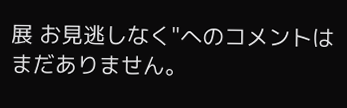展 お見逃しなく"へのコメントはまだありません。